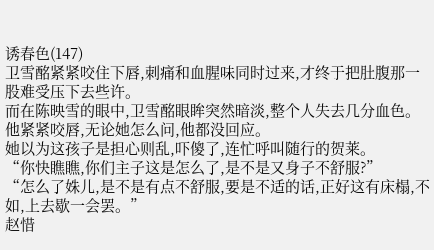诱春色(147)
卫雪酩紧紧咬住下唇,刺痛和血腥味同时过来,才终于把肚腹那一股难受压下去些许。
而在陈映雪的眼中,卫雪酩眼眸突然暗淡,整个人失去几分血色。
他紧紧咬唇,无论她怎么问,他都没回应。
她以为这孩子是担心则乱,吓傻了,连忙呼叫随行的贺莱。
“你快瞧瞧,你们主子这是怎么了,是不是又身子不舒服?”
“怎么了姝儿,是不是有点不舒服,要是不适的话,正好这有床榻,不如,上去歇一会罢。”
赵惜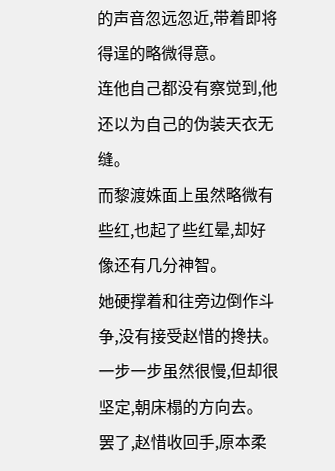的声音忽远忽近,带着即将得逞的略微得意。
连他自己都没有察觉到,他还以为自己的伪装天衣无缝。
而黎渡姝面上虽然略微有些红,也起了些红晕,却好像还有几分神智。
她硬撑着和往旁边倒作斗争,没有接受赵惜的搀扶。
一步一步虽然很慢,但却很坚定,朝床榻的方向去。
罢了,赵惜收回手,原本柔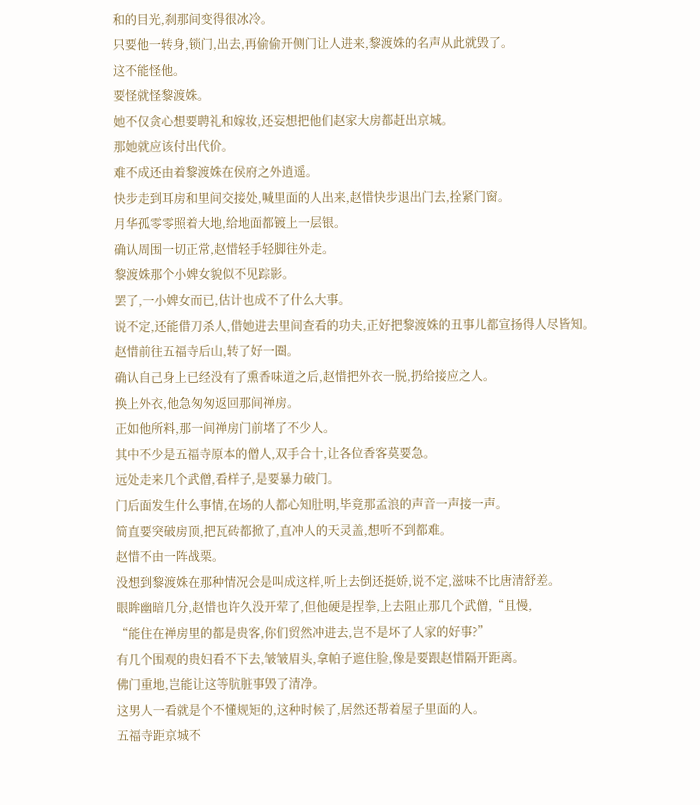和的目光,刹那间变得很冰冷。
只要他一转身,锁门,出去,再偷偷开侧门让人进来,黎渡姝的名声从此就毁了。
这不能怪他。
要怪就怪黎渡姝。
她不仅贪心想要聘礼和嫁妆,还妄想把他们赵家大房都赶出京城。
那她就应该付出代价。
难不成还由着黎渡姝在侯府之外逍遥。
快步走到耳房和里间交接处,喊里面的人出来,赵惜快步退出门去,拴紧门窗。
月华孤零零照着大地,给地面都镀上一层银。
确认周围一切正常,赵惜轻手轻脚往外走。
黎渡姝那个小婢女貌似不见踪影。
罢了,一小婢女而已,估计也成不了什么大事。
说不定,还能借刀杀人,借她进去里间查看的功夫,正好把黎渡姝的丑事儿都宣扬得人尽皆知。
赵惜前往五福寺后山,转了好一圈。
确认自己身上已经没有了熏香味道之后,赵惜把外衣一脱,扔给接应之人。
换上外衣,他急匆匆返回那间禅房。
正如他所料,那一间禅房门前堵了不少人。
其中不少是五福寺原本的僧人,双手合十,让各位香客莫要急。
远处走来几个武僧,看样子,是要暴力破门。
门后面发生什么事情,在场的人都心知肚明,毕竟那孟浪的声音一声接一声。
简直要突破房顶,把瓦砖都掀了,直冲人的天灵盖,想听不到都难。
赵惜不由一阵战栗。
没想到黎渡姝在那种情况会是叫成这样,听上去倒还挺娇,说不定,滋味不比唐清舒差。
眼眸幽暗几分,赵惜也许久没开荤了,但他硬是捏拳,上去阻止那几个武僧,“且慢,
“能住在禅房里的都是贵客,你们贸然冲进去,岂不是坏了人家的好事?”
有几个围观的贵妇看不下去,皱皱眉头,拿帕子遮住脸,像是要跟赵惜隔开距离。
佛门重地,岂能让这等肮脏事毁了清净。
这男人一看就是个不懂规矩的,这种时候了,居然还帮着屋子里面的人。
五福寺距京城不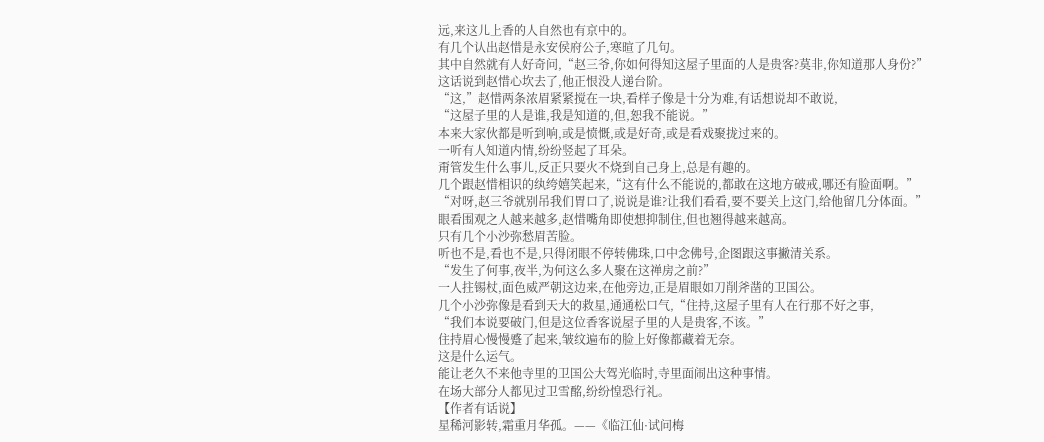远,来这儿上香的人自然也有京中的。
有几个认出赵惜是永安侯府公子,寒暄了几句。
其中自然就有人好奇问,“赵三爷,你如何得知这屋子里面的人是贵客?莫非,你知道那人身份?”
这话说到赵惜心坎去了,他正恨没人递台阶。
“这,”赵惜两条浓眉紧紧搅在一块,看样子像是十分为难,有话想说却不敢说,
“这屋子里的人是谁,我是知道的,但,恕我不能说。”
本来大家伙都是听到响,或是愤慨,或是好奇,或是看戏聚拢过来的。
一听有人知道内情,纷纷竖起了耳朵。
甭管发生什么事儿,反正只要火不烧到自己身上,总是有趣的。
几个跟赵惜相识的纨绔嬉笑起来,“这有什么不能说的,都敢在这地方破戒,哪还有脸面啊。”
“对呀,赵三爷就别吊我们胃口了,说说是谁?让我们看看,要不要关上这门,给他留几分体面。”
眼看围观之人越来越多,赵惜嘴角即使想抑制住,但也翘得越来越高。
只有几个小沙弥愁眉苦脸。
听也不是,看也不是,只得闭眼不停转佛珠,口中念佛号,企图跟这事撇清关系。
“发生了何事,夜半,为何这么多人聚在这禅房之前?”
一人拄锡杖,面色威严朝这边来,在他旁边,正是眉眼如刀削斧凿的卫国公。
几个小沙弥像是看到天大的救星,通通松口气,“住持,这屋子里有人在行那不好之事,
“我们本说要破门,但是这位香客说屋子里的人是贵客,不该。”
住持眉心慢慢蹙了起来,皱纹遍布的脸上好像都藏着无奈。
这是什么运气。
能让老久不来他寺里的卫国公大驾光临时,寺里面闹出这种事情。
在场大部分人都见过卫雪酩,纷纷惶恐行礼。
【作者有话说】
星稀河影转,霜重月华孤。——《临江仙·试问梅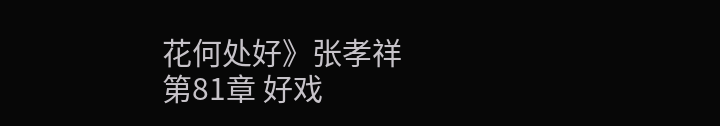花何处好》张孝祥
第81章 好戏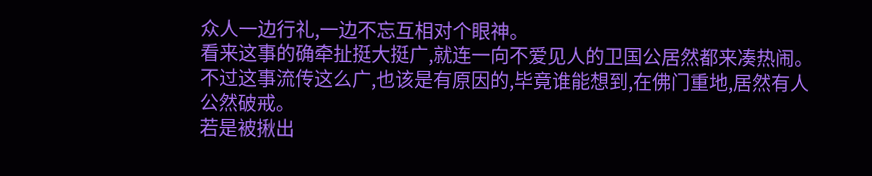众人一边行礼,一边不忘互相对个眼神。
看来这事的确牵扯挺大挺广,就连一向不爱见人的卫国公居然都来凑热闹。
不过这事流传这么广,也该是有原因的,毕竟谁能想到,在佛门重地,居然有人公然破戒。
若是被揪出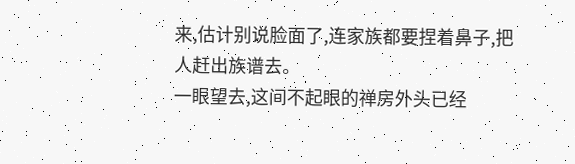来,估计别说脸面了,连家族都要捏着鼻子,把人赶出族谱去。
一眼望去,这间不起眼的禅房外头已经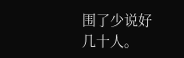围了少说好几十人。